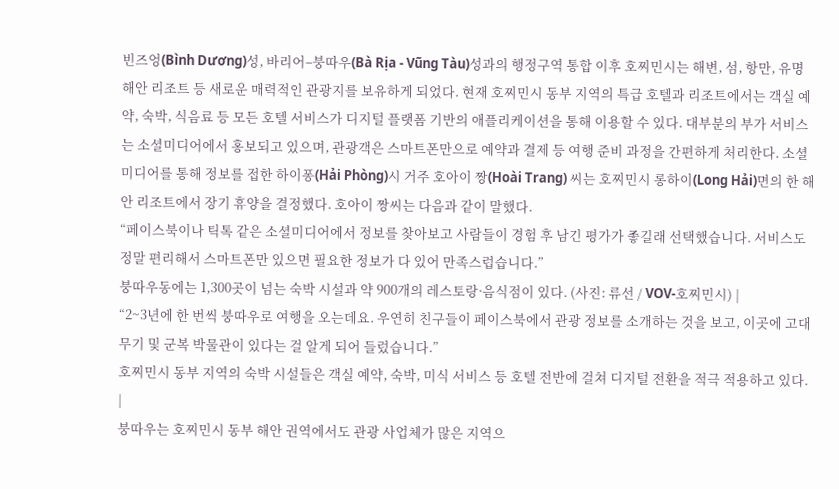빈즈엉(Bình Dương)성, 바리어–붕따우(Bà Rịa - Vũng Tàu)성과의 행정구역 통합 이후 호찌민시는 해변, 섬, 항만, 유명 해안 리조트 등 새로운 매력적인 관광지를 보유하게 되었다. 현재 호찌민시 동부 지역의 특급 호텔과 리조트에서는 객실 예약, 숙박, 식음료 등 모든 호텔 서비스가 디지털 플랫폼 기반의 애플리케이션을 통해 이용할 수 있다. 대부분의 부가 서비스는 소셜미디어에서 홍보되고 있으며, 관광객은 스마트폰만으로 예약과 결제 등 여행 준비 과정을 간편하게 처리한다. 소셜미디어를 통해 정보를 접한 하이퐁(Hải Phòng)시 거주 호아이 짱(Hoài Trang) 씨는 호찌민시 롱하이(Long Hải)면의 한 해안 리조트에서 장기 휴양을 결정했다. 호아이 짱씨는 다음과 같이 말했다.
“페이스북이나 틱톡 같은 소셜미디어에서 정보를 찾아보고 사람들이 경험 후 남긴 평가가 좋길래 선택했습니다. 서비스도 정말 편리해서 스마트폰만 있으면 필요한 정보가 다 있어 만족스럽습니다.”
붕따우동에는 1,300곳이 넘는 숙박 시설과 약 900개의 레스토랑·음식점이 있다. (사진: 류선 / VOV-호찌민시) |
“2~3년에 한 번씩 붕따우로 여행을 오는데요. 우연히 친구들이 페이스북에서 관광 정보를 소개하는 것을 보고, 이곳에 고대 무기 및 군복 박물관이 있다는 걸 알게 되어 들렀습니다.”
호찌민시 동부 지역의 숙박 시설들은 객실 예약, 숙박, 미식 서비스 등 호텔 전반에 걸쳐 디지털 전환을 적극 적용하고 있다. |
붕따우는 호찌민시 동부 해안 권역에서도 관광 사업체가 많은 지역으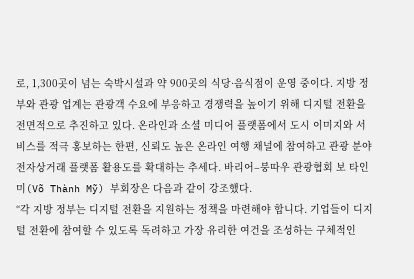로, 1,300곳이 넘는 숙박시설과 약 900곳의 식당·음식점이 운영 중이다. 지방 정부와 관광 업계는 관광객 수요에 부응하고 경쟁력을 높이기 위해 디지털 전환을 전면적으로 추진하고 있다. 온라인과 소셜 미디어 플랫폼에서 도시 이미지와 서비스를 적극 홍보하는 한편, 신뢰도 높은 온라인 여행 채널에 참여하고 관광 분야 전자상거래 플랫폼 활용도를 확대하는 추세다. 바리어–붕따우 관광협회 보 타인 미(Võ Thành Mỹ) 부회장은 다음과 같이 강조했다.
“각 지방 정부는 디지털 전환을 지원하는 정책을 마련해야 합니다. 기업들이 디지털 전환에 참여할 수 있도록 독려하고 가장 유리한 여건을 조성하는 구체적인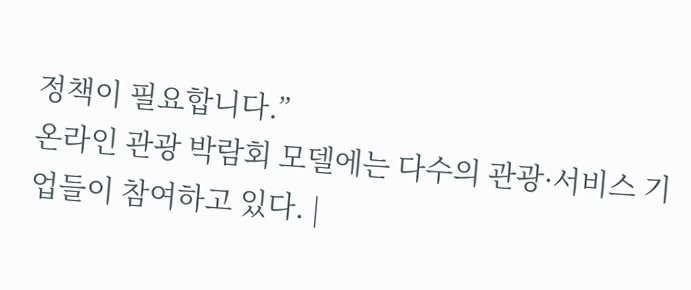정책이 필요합니다.”
온라인 관광 박람회 모델에는 다수의 관광·서비스 기업들이 참여하고 있다. |